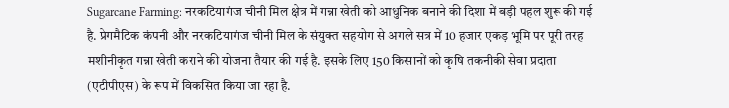Sugarcane Farming: नरकटियागंज चीनी मिल क्षेत्र में गन्ना खेती को आधुनिक बनाने की दिशा में बड़ी पहल शुरू की गई है. प्रेगमैटिक कंपनी और नरकटियागंज चीनी मिल के संयुक्त सहयोग से अगले सत्र में 10 हजार एकड़ भूमि पर पूरी तरह मशीनीकृत गन्ना खेती कराने की योजना तैयार की गई है. इसके लिए 150 किसानों को कृषि तकनीकी सेवा प्रदाता (एटीपीएस) के रूप में विकसित किया जा रहा है.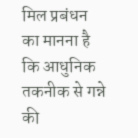मिल प्रबंधन का मानना है कि आधुनिक तकनीक से गन्ने की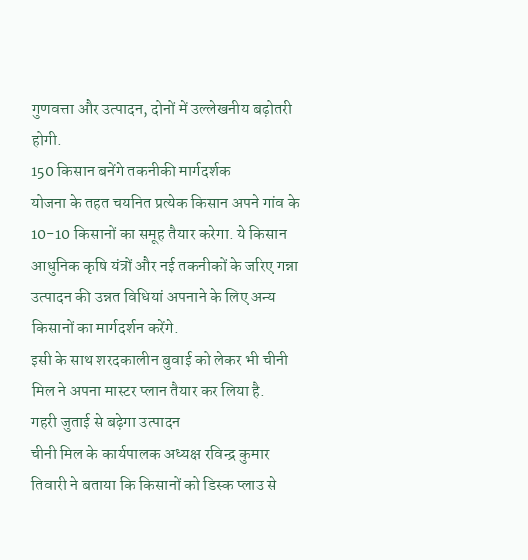गुणवत्ता और उत्पादन, दोनों में उल्लेखनीय बढ़ोतरी होगी.
150 किसान बनेंगे तकनीकी मार्गदर्शक
योजना के तहत चयनित प्रत्येक किसान अपने गांव के 10-10 किसानों का समूह तैयार करेगा. ये किसान आधुनिक कृषि यंत्रों और नई तकनीकों के जरिए गन्ना उत्पादन की उन्नत विधियां अपनाने के लिए अन्य किसानों का मार्गदर्शन करेंगे.
इसी के साथ शरदकालीन बुवाई को लेकर भी चीनी मिल ने अपना मास्टर प्लान तैयार कर लिया है.
गहरी जुताई से बढ़ेगा उत्पादन
चीनी मिल के कार्यपालक अध्यक्ष रविन्द्र कुमार तिवारी ने बताया कि किसानों को डिस्क प्लाउ से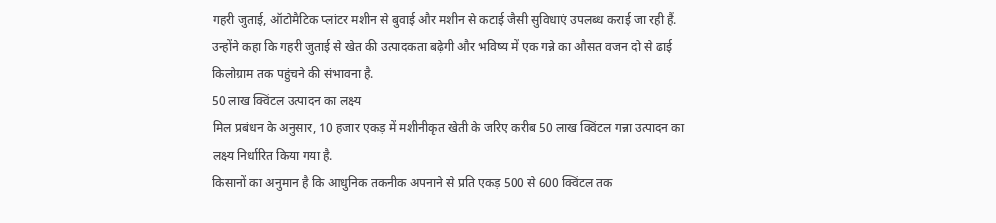गहरी जुताई, ऑटोमैटिक प्लांटर मशीन से बुवाई और मशीन से कटाई जैसी सुविधाएं उपलब्ध कराई जा रही हैं.
उन्होंने कहा कि गहरी जुताई से खेत की उत्पादकता बढ़ेगी और भविष्य में एक गन्ने का औसत वजन दो से ढाई किलोग्राम तक पहुंचने की संभावना है.
50 लाख क्विंटल उत्पादन का लक्ष्य
मिल प्रबंधन के अनुसार, 10 हजार एकड़ में मशीनीकृत खेती के जरिए करीब 50 लाख क्विंटल गन्ना उत्पादन का लक्ष्य निर्धारित किया गया है.
किसानों का अनुमान है कि आधुनिक तकनीक अपनाने से प्रति एकड़ 500 से 600 क्विंटल तक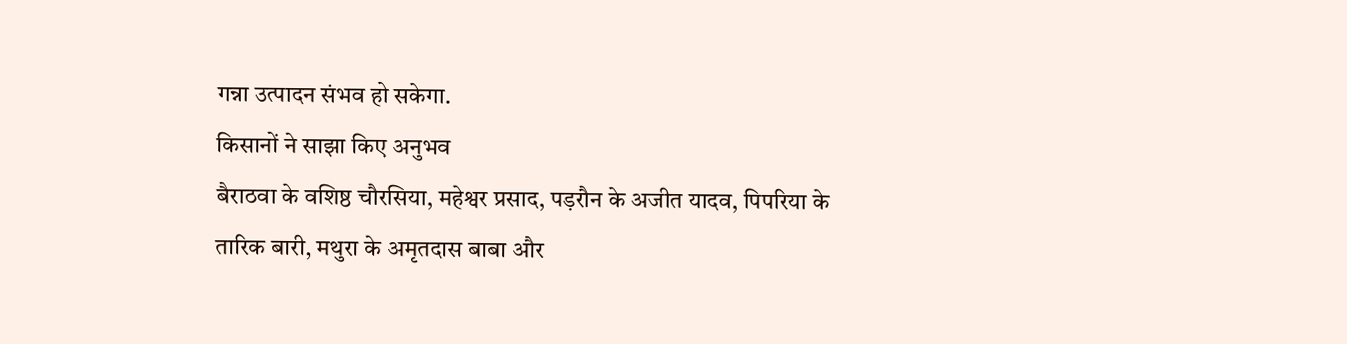गन्ना उत्पादन संभव हो सकेगा.
किसानों ने साझा किए अनुभव
बैराठवा के वशिष्ठ चौरसिया, महेश्वर प्रसाद, पड़रौन के अजीत यादव, पिपरिया के तारिक बारी, मथुरा के अमृतदास बाबा और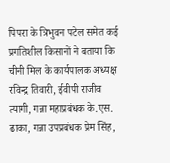पिपरा के त्रिभुवन पटेल समेत कई प्रगतिशील किसानों ने बताया कि चीनी मिल के कार्यपालक अध्यक्ष रविन्द्र तिवारी, ईवीपी राजीव त्यागी, गन्ना महाप्रबंधक के.एस. ढाका, गन्ना उपप्रबंधक प्रेम सिंह,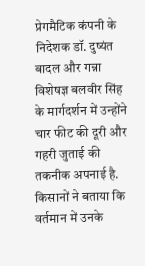प्रेगमैटिक कंपनी के निदेशक डॉ. दुष्यंत बादल और गन्ना विशेषज्ञ बलवीर सिंह के मार्गदर्शन में उन्होंने चार फीट की दूरी और गहरी जुताई की तकनीक अपनाई है.
किसानों ने बताया कि वर्तमान में उनके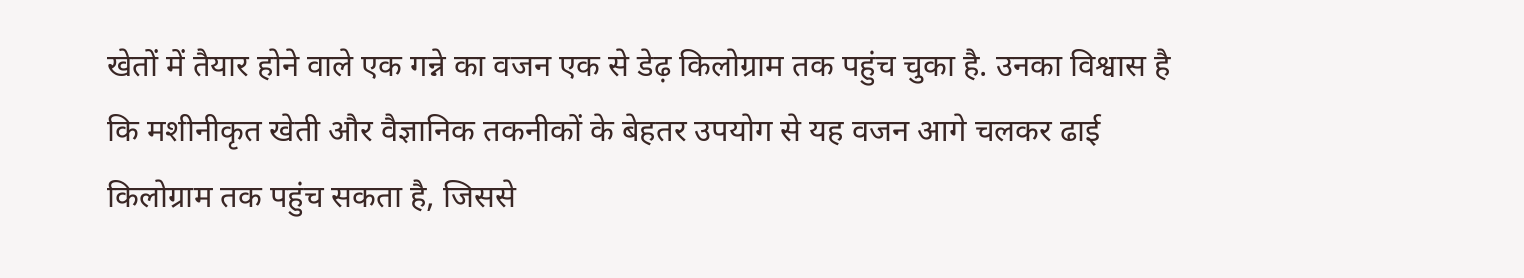खेतों में तैयार होने वाले एक गन्ने का वजन एक से डेढ़ किलोग्राम तक पहुंच चुका है. उनका विश्वास है कि मशीनीकृत खेती और वैज्ञानिक तकनीकों के बेहतर उपयोग से यह वजन आगे चलकर ढाई किलोग्राम तक पहुंच सकता है, जिससे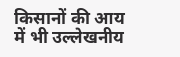किसानों की आय में भी उल्लेखनीय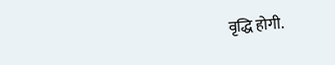वृद्धि होगी.